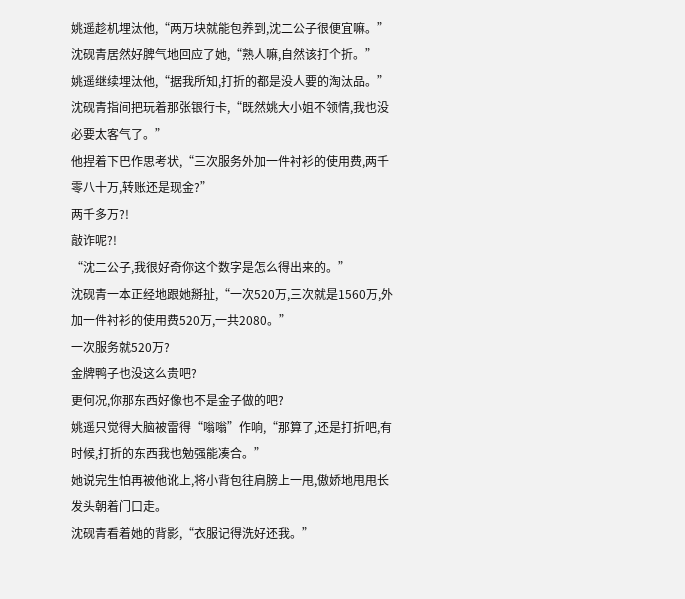姚遥趁机埋汰他,“两万块就能包养到,沈二公子很便宜嘛。”
沈砚青居然好脾气地回应了她,“熟人嘛,自然该打个折。”
姚遥继续埋汰他,“据我所知,打折的都是没人要的淘汰品。”
沈砚青指间把玩着那张银行卡,“既然姚大小姐不领情,我也没必要太客气了。”
他捏着下巴作思考状,“三次服务外加一件衬衫的使用费,两千零八十万,转账还是现金?”
两千多万?!
敲诈呢?!
“沈二公子,我很好奇你这个数字是怎么得出来的。”
沈砚青一本正经地跟她掰扯,“一次520万,三次就是1560万,外加一件衬衫的使用费520万,一共2080。”
一次服务就520万?
金牌鸭子也没这么贵吧?
更何况,你那东西好像也不是金子做的吧?
姚遥只觉得大脑被雷得“嗡嗡”作响,“那算了,还是打折吧,有时候,打折的东西我也勉强能凑合。”
她说完生怕再被他讹上,将小背包往肩膀上一甩,傲娇地甩甩长发头朝着门口走。
沈砚青看着她的背影,“衣服记得洗好还我。”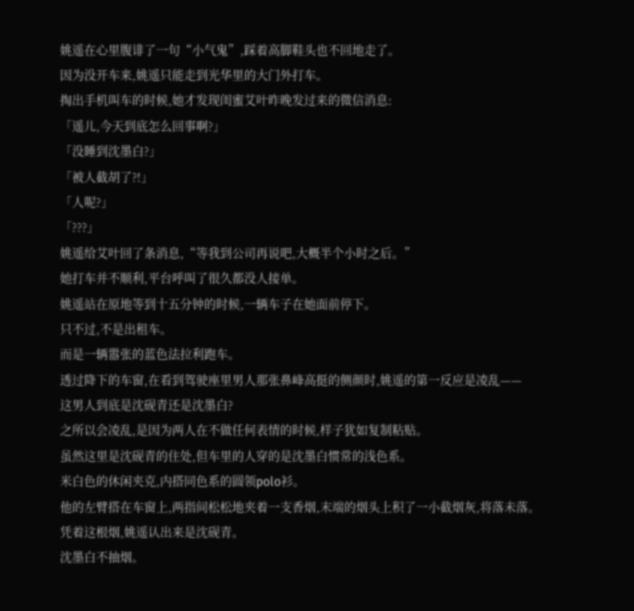姚遥在心里腹诽了一句“小气鬼”,踩着高脚鞋头也不回地走了。
因为没开车来,姚遥只能走到光华里的大门外打车。
掏出手机叫车的时候,她才发现闺蜜艾叶昨晚发过来的微信消息:
「遥儿,今天到底怎么回事啊?」
「没睡到沈墨白?」
「被人截胡了?!」
「人呢?」
「???」
姚遥给艾叶回了条消息,“等我到公司再说吧,大概半个小时之后。”
她打车并不顺利,平台呼叫了很久都没人接单。
姚遥站在原地等到十五分钟的时候,一辆车子在她面前停下。
只不过,不是出租车。
而是一辆嚣张的蓝色法拉利跑车。
透过降下的车窗,在看到驾驶座里男人那张鼻峰高挺的侧颜时,姚遥的第一反应是凌乱——
这男人到底是沈砚青还是沈墨白?
之所以会凌乱,是因为两人在不做任何表情的时候,样子犹如复制粘贴。
虽然这里是沈砚青的住处,但车里的人穿的是沈墨白惯常的浅色系。
米白色的休闲夹克,内搭同色系的圆领polo衫。
他的左臂搭在车窗上,两指间松松地夹着一支香烟,末端的烟头上积了一小截烟灰,将落未落。
凭着这根烟,姚遥认出来是沈砚青。
沈墨白不抽烟。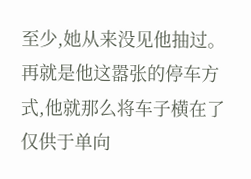至少,她从来没见他抽过。
再就是他这嚣张的停车方式,他就那么将车子横在了仅供于单向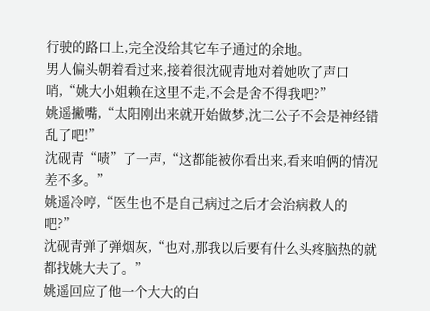行驶的路口上,完全没给其它车子通过的余地。
男人偏头朝着看过来,接着很沈砚青地对着她吹了声口哨,“姚大小姐赖在这里不走,不会是舍不得我吧?”
姚遥撇嘴,“太阳刚出来就开始做梦,沈二公子不会是神经错乱了吧!”
沈砚青“啧”了一声,“这都能被你看出来,看来咱俩的情况差不多。”
姚遥冷哼,“医生也不是自己病过之后才会治病救人的吧?”
沈砚青弹了弹烟灰,“也对,那我以后要有什么头疼脑热的就都找姚大夫了。”
姚遥回应了他一个大大的白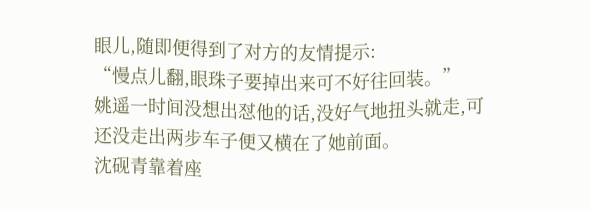眼儿,随即便得到了对方的友情提示:
“慢点儿翻,眼珠子要掉出来可不好往回装。”
姚遥一时间没想出怼他的话,没好气地扭头就走,可还没走出两步车子便又横在了她前面。
沈砚青靠着座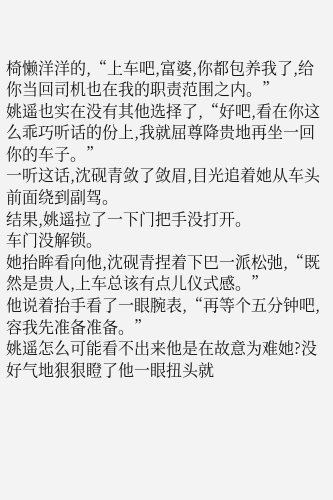椅懒洋洋的,“上车吧,富婆,你都包养我了,给你当回司机也在我的职责范围之内。”
姚遥也实在没有其他选择了,“好吧,看在你这么乖巧听话的份上,我就屈尊降贵地再坐一回你的车子。”
一听这话,沈砚青敛了敛眉,目光追着她从车头前面绕到副驾。
结果,姚遥拉了一下门把手没打开。
车门没解锁。
她抬眸看向他,沈砚青捏着下巴一派松弛,“既然是贵人,上车总该有点儿仪式感。”
他说着抬手看了一眼腕表,“再等个五分钟吧,容我先准备准备。”
姚遥怎么可能看不出来他是在故意为难她?没好气地狠狠瞪了他一眼扭头就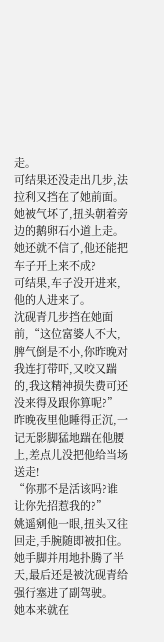走。
可结果还没走出几步,法拉利又挡在了她前面。
她被气坏了,扭头朝着旁边的鹅卵石小道上走。
她还就不信了,他还能把车子开上来不成?
可结果,车子没开进来,他的人进来了。
沈砚青几步挡在她面前,“这位富婆人不大,脾气倒是不小,你昨晚对我连打带吓,又咬又踹的,我这精神损失费可还没来得及跟你算呢?”
昨晚夜里他睡得正沉,一记无影脚猛地踹在他腰上,差点儿没把他给当场送走!
“你那不是活该吗?谁让你先招惹我的?”
姚遥剜他一眼,扭头又往回走,手腕随即被扣住。
她手脚并用地扑腾了半天,最后还是被沈砚青给强行塞进了副驾驶。
她本来就在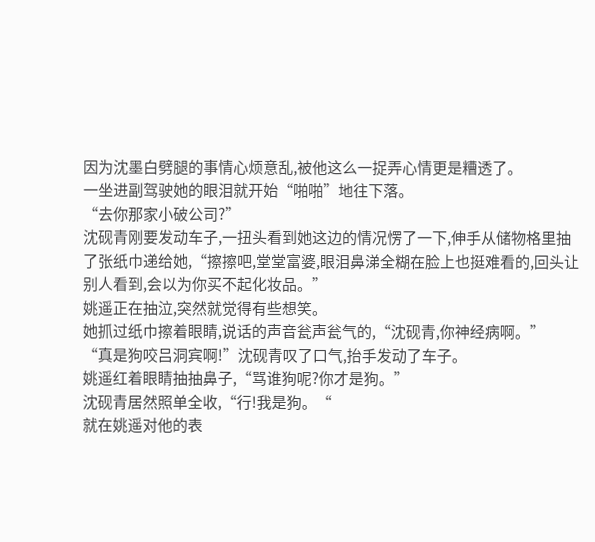因为沈墨白劈腿的事情心烦意乱,被他这么一捉弄心情更是糟透了。
一坐进副驾驶她的眼泪就开始“啪啪”地往下落。
“去你那家小破公司?”
沈砚青刚要发动车子,一扭头看到她这边的情况愣了一下,伸手从储物格里抽了张纸巾递给她,“擦擦吧,堂堂富婆,眼泪鼻涕全糊在脸上也挺难看的,回头让别人看到,会以为你买不起化妆品。”
姚遥正在抽泣,突然就觉得有些想笑。
她抓过纸巾擦着眼睛,说话的声音瓮声瓮气的,“沈砚青,你神经病啊。”
“真是狗咬吕洞宾啊!”沈砚青叹了口气,抬手发动了车子。
姚遥红着眼睛抽抽鼻子,“骂谁狗呢?你才是狗。”
沈砚青居然照单全收,“行!我是狗。“
就在姚遥对他的表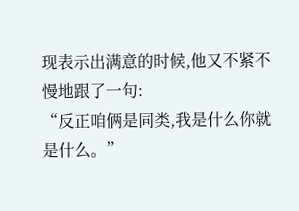现表示出满意的时候,他又不紧不慢地跟了一句:
“反正咱俩是同类,我是什么你就是什么。”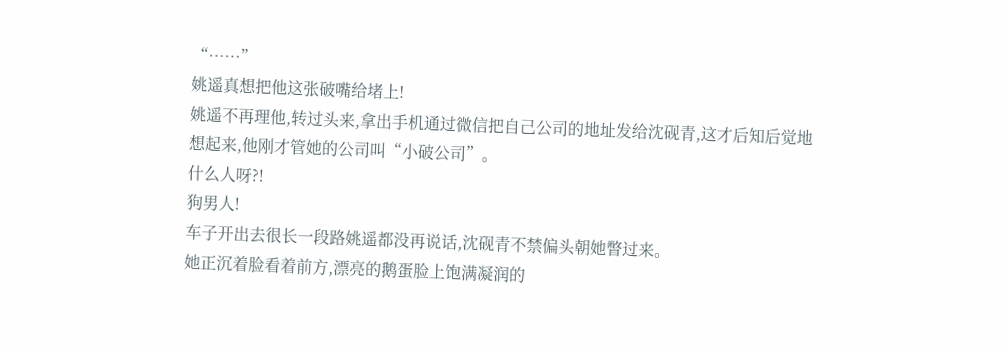“……”
姚遥真想把他这张破嘴给堵上!
姚遥不再理他,转过头来,拿出手机通过微信把自己公司的地址发给沈砚青,这才后知后觉地想起来,他刚才管她的公司叫“小破公司”。
什么人呀?!
狗男人!
车子开出去很长一段路姚遥都没再说话,沈砚青不禁偏头朝她瞥过来。
她正沉着脸看着前方,漂亮的鹅蛋脸上饱满凝润的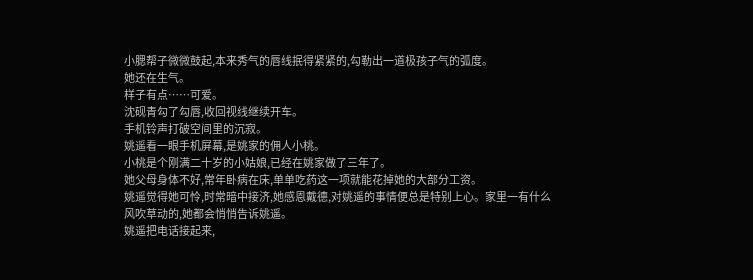小腮帮子微微鼓起,本来秀气的唇线抿得紧紧的,勾勒出一道极孩子气的弧度。
她还在生气。
样子有点……可爱。
沈砚青勾了勾唇,收回视线继续开车。
手机铃声打破空间里的沉寂。
姚遥看一眼手机屏幕,是姚家的佣人小桃。
小桃是个刚满二十岁的小姑娘,已经在姚家做了三年了。
她父母身体不好,常年卧病在床,单单吃药这一项就能花掉她的大部分工资。
姚遥觉得她可怜,时常暗中接济,她感恩戴德,对姚遥的事情便总是特别上心。家里一有什么风吹草动的,她都会悄悄告诉姚遥。
姚遥把电话接起来,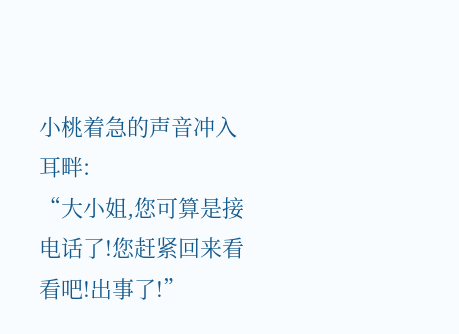小桃着急的声音冲入耳畔:
“大小姐,您可算是接电话了!您赶紧回来看看吧!出事了!”